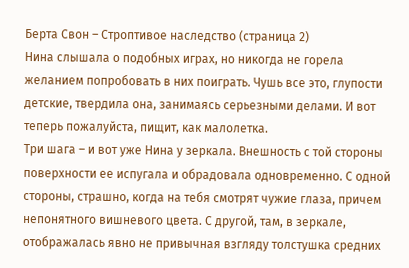Берта Свон – Строптивое наследство (страница 2)
Нина слышала о подобных играх, но никогда не горела желанием попробовать в них поиграть. Чушь все это, глупости детские, твердила она, занимаясь серьезными делами. И вот теперь пожалуйста, пищит, как малолетка.
Три шага – и вот уже Нина у зеркала. Внешность с той стороны поверхности ее испугала и обрадовала одновременно. С одной стороны, страшно, когда на тебя смотрят чужие глаза, причем непонятного вишневого цвета. С другой, там, в зеркале, отображалась явно не привычная взгляду толстушка средних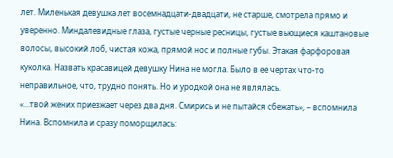лет. Миленькая девушка лет восемнадцати-двадцати, не старше, смотрела прямо и уверенно. Миндалевидные глаза, густые черные ресницы, густые вьющиеся каштановые волосы, высокий лоб, чистая кожа, прямой нос и полные губы. Этакая фарфоровая куколка. Назвать красавицей девушку Нина не могла. Было в ее чертах что-то неправильное, что, трудно понять. Но и уродкой она не являлась.
«…твой жених приезжает через два дня. Смирись и не пытайся сбежать», – вспомнила Нина. Вспомнила и сразу поморщилась: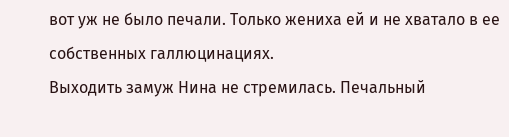вот уж не было печали. Только жениха ей и не хватало в ее собственных галлюцинациях.
Выходить замуж Нина не стремилась. Печальный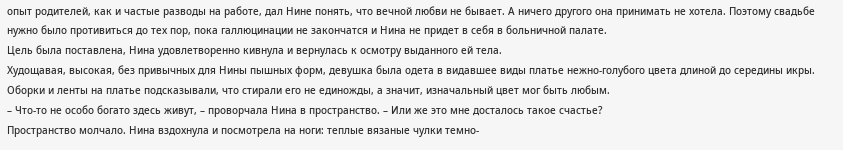опыт родителей, как и частые разводы на работе, дал Нине понять, что вечной любви не бывает. А ничего другого она принимать не хотела. Поэтому свадьбе нужно было противиться до тех пор, пока галлюцинации не закончатся и Нина не придет в себя в больничной палате.
Цель была поставлена, Нина удовлетворенно кивнула и вернулась к осмотру выданного ей тела.
Худощавая, высокая, без привычных для Нины пышных форм, девушка была одета в видавшее виды платье нежно-голубого цвета длиной до середины икры. Оборки и ленты на платье подсказывали, что стирали его не единожды, а значит, изначальный цвет мог быть любым.
– Что-то не особо богато здесь живут, – проворчала Нина в пространство. – Или же это мне досталось такое счастье?
Пространство молчало. Нина вздохнула и посмотрела на ноги: теплые вязаные чулки темно-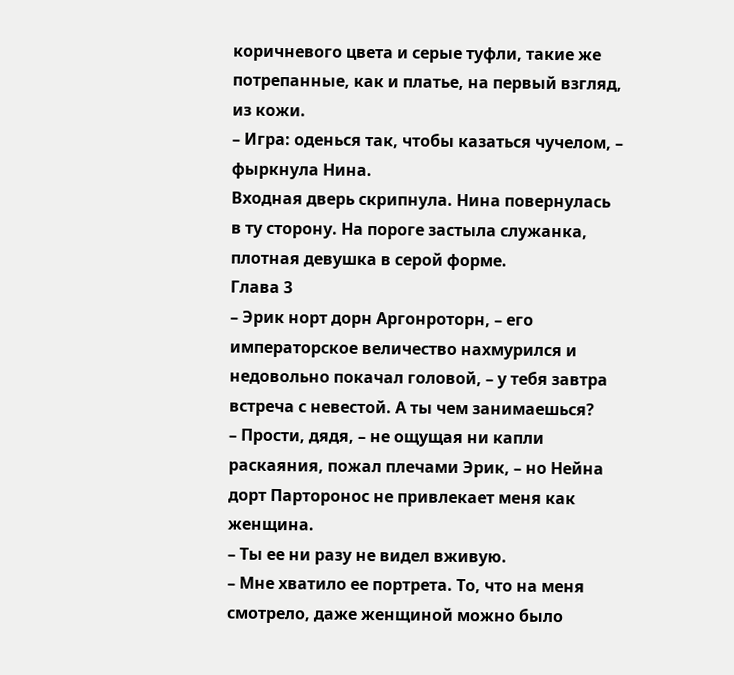коричневого цвета и серые туфли, такие же потрепанные, как и платье, на первый взгляд, из кожи.
– Игра: оденься так, чтобы казаться чучелом, – фыркнула Нина.
Входная дверь скрипнула. Нина повернулась в ту сторону. На пороге застыла служанка, плотная девушка в серой форме.
Глава 3
– Эрик норт дорн Аргонроторн, – его императорское величество нахмурился и недовольно покачал головой, – у тебя завтра встреча с невестой. А ты чем занимаешься?
– Прости, дядя, – не ощущая ни капли раскаяния, пожал плечами Эрик, – но Нейна дорт Парторонос не привлекает меня как женщина.
– Ты ее ни разу не видел вживую.
– Мне хватило ее портрета. То, что на меня смотрело, даже женщиной можно было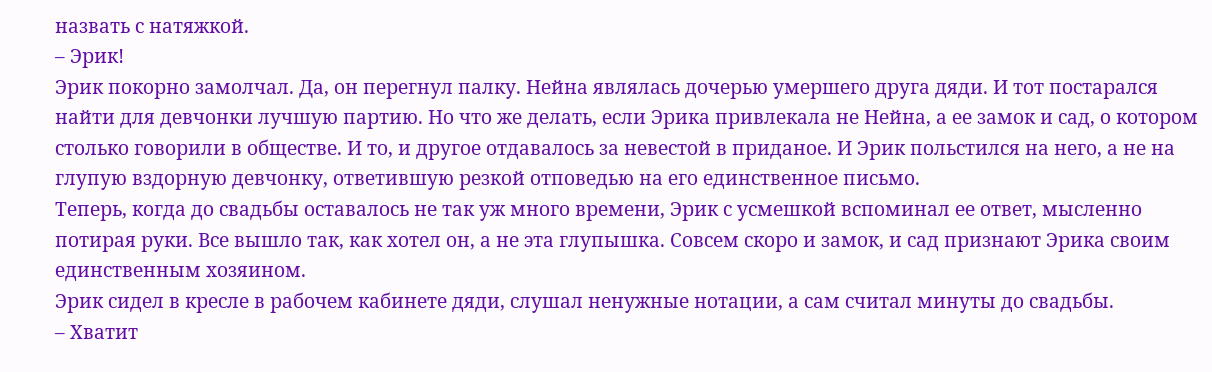назвать с натяжкой.
– Эрик!
Эрик покорно замолчал. Да, он перегнул палку. Нейна являлась дочерью умершего друга дяди. И тот постарался найти для девчонки лучшую партию. Но что же делать, если Эрика привлекала не Нейна, а ее замок и сад, о котором столько говорили в обществе. И то, и другое отдавалось за невестой в приданое. И Эрик польстился на него, а не на глупую вздорную девчонку, ответившую резкой отповедью на его единственное письмо.
Теперь, когда до свадьбы оставалось не так уж много времени, Эрик с усмешкой вспоминал ее ответ, мысленно потирая руки. Все вышло так, как хотел он, а не эта глупышка. Совсем скоро и замок, и сад признают Эрика своим единственным хозяином.
Эрик сидел в кресле в рабочем кабинете дяди, слушал ненужные нотации, а сам считал минуты до свадьбы.
– Хватит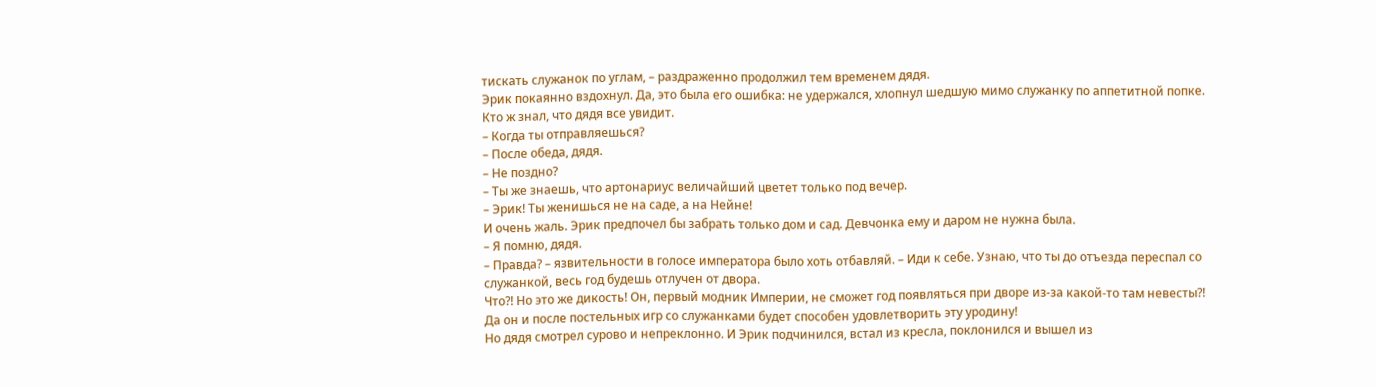тискать служанок по углам, – раздраженно продолжил тем временем дядя.
Эрик покаянно вздохнул. Да, это была его ошибка: не удержался, хлопнул шедшую мимо служанку по аппетитной попке. Кто ж знал, что дядя все увидит.
– Когда ты отправляешься?
– После обеда, дядя.
– Не поздно?
– Ты же знаешь, что артонариус величайший цветет только под вечер.
– Эрик! Ты женишься не на саде, а на Нейне!
И очень жаль. Эрик предпочел бы забрать только дом и сад. Девчонка ему и даром не нужна была.
– Я помню, дядя.
– Правда? – язвительности в голосе императора было хоть отбавляй. – Иди к себе. Узнаю, что ты до отъезда переспал со служанкой, весь год будешь отлучен от двора.
Что?! Но это же дикость! Он, первый модник Империи, не сможет год появляться при дворе из-за какой-то там невесты?! Да он и после постельных игр со служанками будет способен удовлетворить эту уродину!
Но дядя смотрел сурово и непреклонно. И Эрик подчинился, встал из кресла, поклонился и вышел из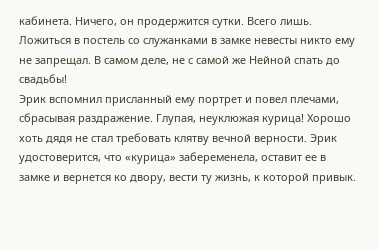кабинета. Ничего, он продержится сутки. Всего лишь. Ложиться в постель со служанками в замке невесты никто ему не запрещал. В самом деле, не с самой же Нейной спать до свадьбы!
Эрик вспомнил присланный ему портрет и повел плечами, сбрасывая раздражение. Глупая, неуклюжая курица! Хорошо хоть дядя не стал требовать клятву вечной верности. Эрик удостоверится, что «курица» забеременела, оставит ее в замке и вернется ко двору, вести ту жизнь, к которой привык.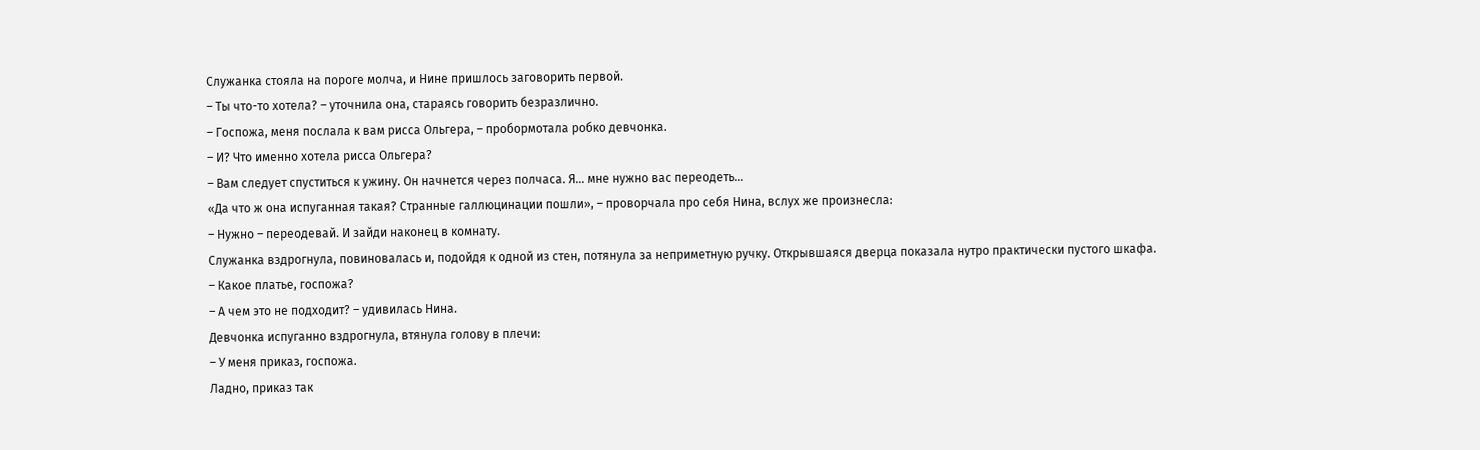Служанка стояла на пороге молча, и Нине пришлось заговорить первой.
– Ты что-то хотела? – уточнила она, стараясь говорить безразлично.
– Госпожа, меня послала к вам рисса Ольгера, – пробормотала робко девчонка.
– И? Что именно хотела рисса Ольгера?
– Вам следует спуститься к ужину. Он начнется через полчаса. Я… мне нужно вас переодеть…
«Да что ж она испуганная такая? Странные галлюцинации пошли», – проворчала про себя Нина, вслух же произнесла:
– Нужно – переодевай. И зайди наконец в комнату.
Служанка вздрогнула, повиновалась и, подойдя к одной из стен, потянула за неприметную ручку. Открывшаяся дверца показала нутро практически пустого шкафа.
– Какое платье, госпожа?
– А чем это не подходит? – удивилась Нина.
Девчонка испуганно вздрогнула, втянула голову в плечи:
– У меня приказ, госпожа.
Ладно, приказ так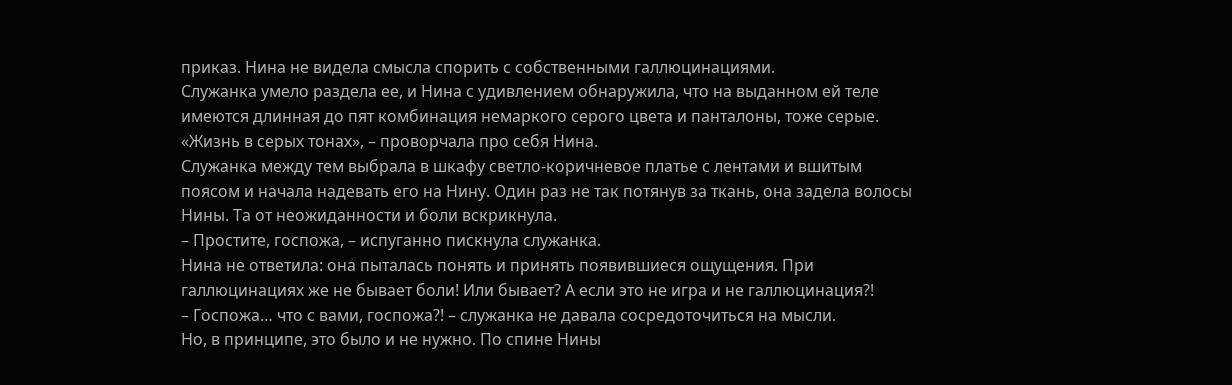приказ. Нина не видела смысла спорить с собственными галлюцинациями.
Служанка умело раздела ее, и Нина с удивлением обнаружила, что на выданном ей теле имеются длинная до пят комбинация немаркого серого цвета и панталоны, тоже серые.
«Жизнь в серых тонах», – проворчала про себя Нина.
Служанка между тем выбрала в шкафу светло-коричневое платье с лентами и вшитым поясом и начала надевать его на Нину. Один раз не так потянув за ткань, она задела волосы Нины. Та от неожиданности и боли вскрикнула.
– Простите, госпожа, – испуганно пискнула служанка.
Нина не ответила: она пыталась понять и принять появившиеся ощущения. При галлюцинациях же не бывает боли! Или бывает? А если это не игра и не галлюцинация?!
– Госпожа… что с вами, госпожа?! – служанка не давала сосредоточиться на мысли.
Но, в принципе, это было и не нужно. По спине Нины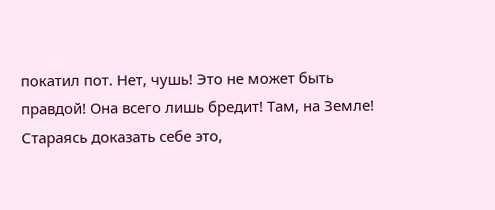покатил пот. Нет, чушь! Это не может быть правдой! Она всего лишь бредит! Там, на Земле! Стараясь доказать себе это,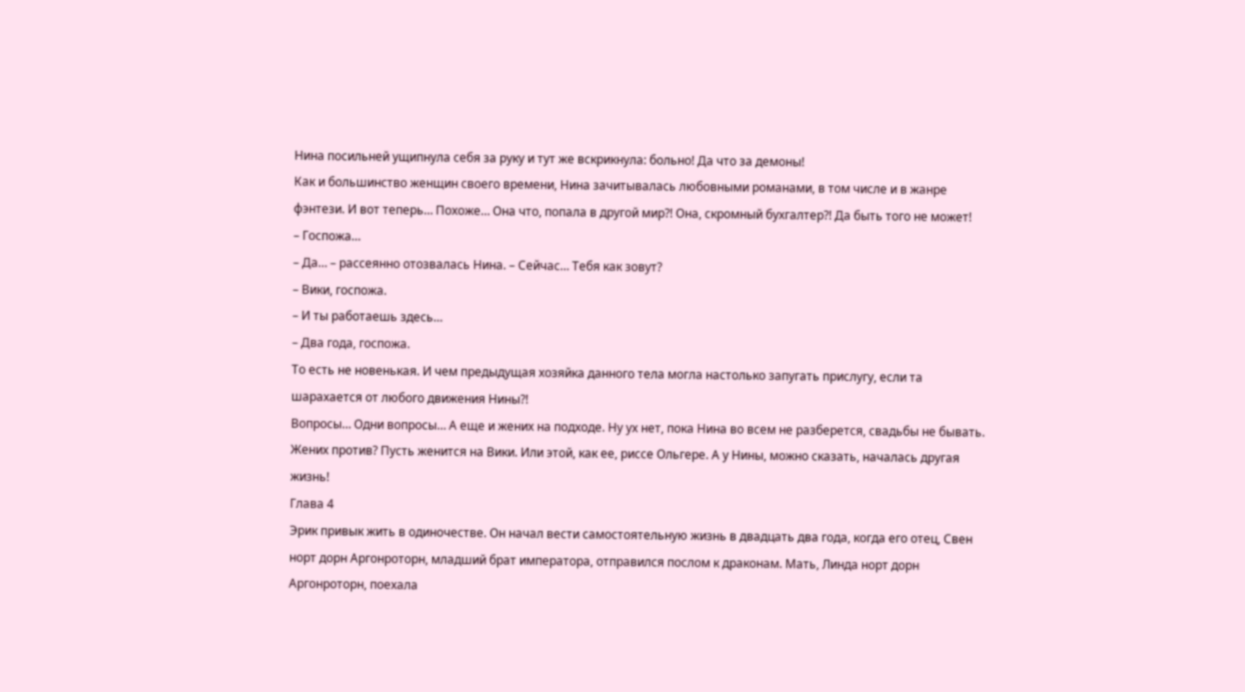Нина посильней ущипнула себя за руку и тут же вскрикнула: больно! Да что за демоны!
Как и большинство женщин своего времени, Нина зачитывалась любовными романами, в том числе и в жанре фэнтези. И вот теперь… Похоже… Она что, попала в другой мир?! Она, скромный бухгалтер?! Да быть того не может!
– Госпожа…
– Да… – рассеянно отозвалась Нина. – Сейчас… Тебя как зовут?
– Вики, госпожа.
– И ты работаешь здесь…
– Два года, госпожа.
То есть не новенькая. И чем предыдущая хозяйка данного тела могла настолько запугать прислугу, если та шарахается от любого движения Нины?!
Вопросы… Одни вопросы… А еще и жених на подходе. Ну ух нет, пока Нина во всем не разберется, свадьбы не бывать. Жених против? Пусть женится на Вики. Или этой, как ее, риссе Ольгере. А у Нины, можно сказать, началась другая жизнь!
Глава 4
Эрик привык жить в одиночестве. Он начал вести самостоятельную жизнь в двадцать два года, когда его отец, Свен норт дорн Аргонроторн, младший брат императора, отправился послом к драконам. Мать, Линда норт дорн Аргонроторн, поехала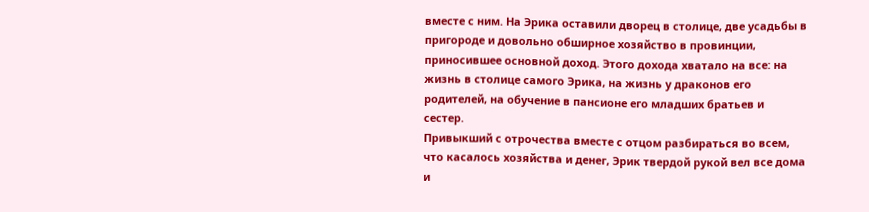вместе с ним. На Эрика оставили дворец в столице, две усадьбы в пригороде и довольно обширное хозяйство в провинции, приносившее основной доход. Этого дохода хватало на все: на жизнь в столице самого Эрика, на жизнь у драконов его родителей, на обучение в пансионе его младших братьев и сестер.
Привыкший с отрочества вместе с отцом разбираться во всем, что касалось хозяйства и денег, Эрик твердой рукой вел все дома и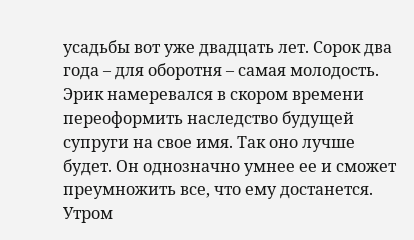усадьбы вот уже двадцать лет. Сорок два года – для оборотня – самая молодость.
Эрик намеревался в скором времени переоформить наследство будущей супруги на свое имя. Так оно лучше будет. Он однозначно умнее ее и сможет преумножить все, что ему достанется.
Утром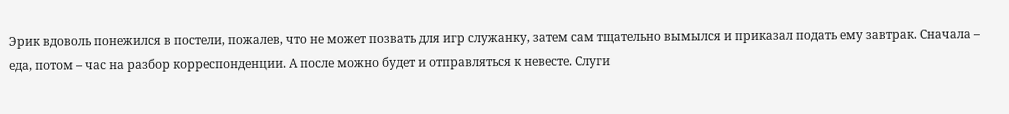Эрик вдоволь понежился в постели, пожалев, что не может позвать для игр служанку, затем сам тщательно вымылся и приказал подать ему завтрак. Сначала – еда, потом – час на разбор корреспонденции. А после можно будет и отправляться к невесте. Слуги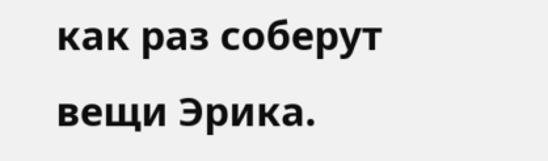как раз соберут вещи Эрика.